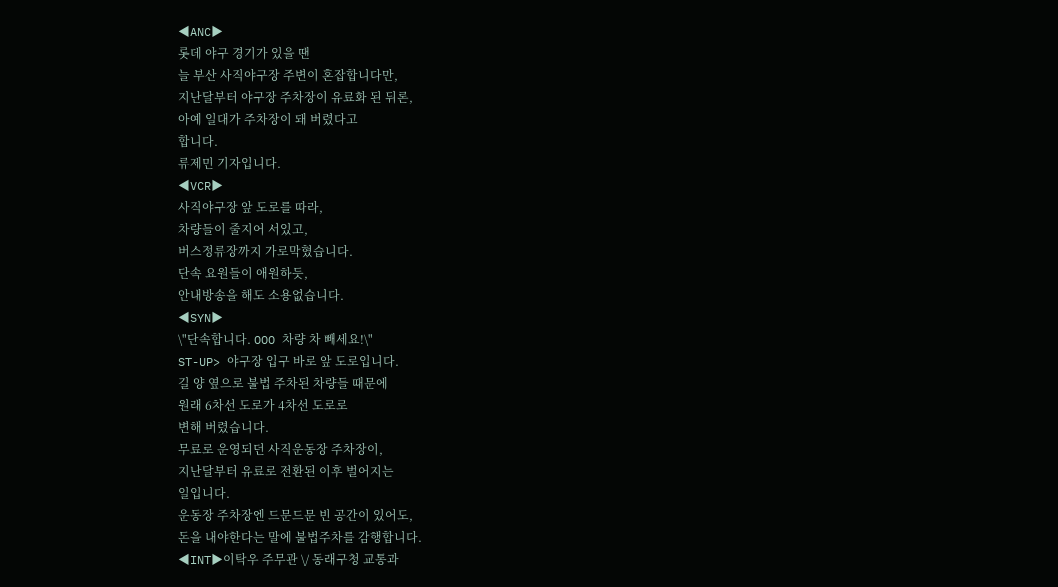◀ANC▶
롯데 야구 경기가 있을 땐
늘 부산 사직야구장 주변이 혼잡합니다만,
지난달부터 야구장 주차장이 유료화 된 뒤론,
아예 일대가 주차장이 돼 버렸다고
합니다.
류제민 기자입니다.
◀VCR▶
사직야구장 앞 도로를 따라,
차량들이 줄지어 서있고,
버스정류장까지 가로막혔습니다.
단속 요원들이 애원하듯,
안내방송을 해도 소용없습니다.
◀SYN▶
\"단속합니다. OOO 차량 차 빼세요!\"
ST-UP> 야구장 입구 바로 앞 도로입니다.
길 양 옆으로 불법 주차된 차량들 때문에
원래 6차선 도로가 4차선 도로로
변해 버렸습니다.
무료로 운영되던 사직운동장 주차장이,
지난달부터 유료로 전환된 이후 벌어지는
일입니다.
운동장 주차장엔 드문드문 빈 공간이 있어도,
돈을 내야한다는 말에 불법주차를 감행합니다.
◀INT▶이탁우 주무관 \/ 동래구청 교통과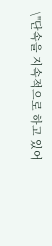\"단속을 지속적으로 하고 있어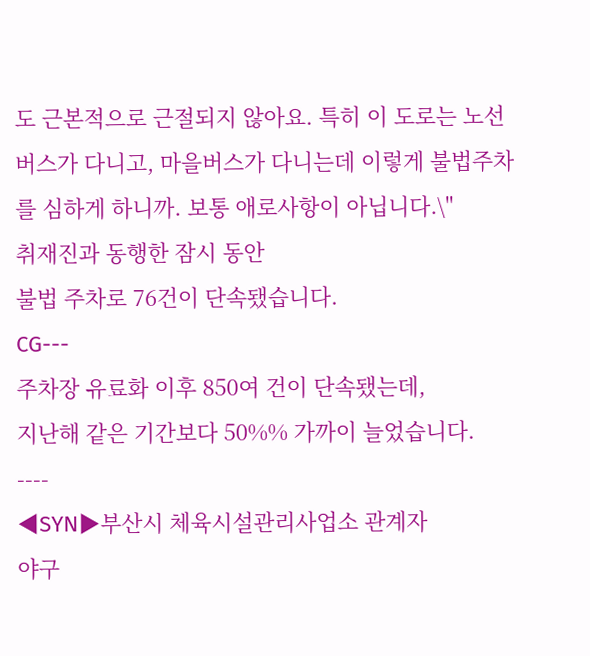도 근본적으로 근절되지 않아요. 특히 이 도로는 노선버스가 다니고, 마을버스가 다니는데 이렇게 불법주차를 심하게 하니까. 보통 애로사항이 아닙니다.\"
취재진과 동행한 잠시 동안
불법 주차로 76건이 단속됐습니다.
CG---
주차장 유료화 이후 850여 건이 단속됐는데,
지난해 같은 기간보다 50%% 가까이 늘었습니다.
----
◀SYN▶부산시 체육시설관리사업소 관계자
야구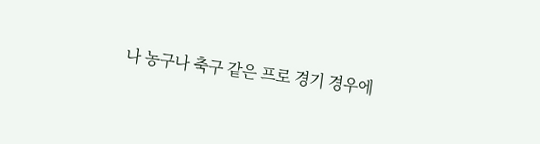나 농구나 축구 같은 프로 경기 경우에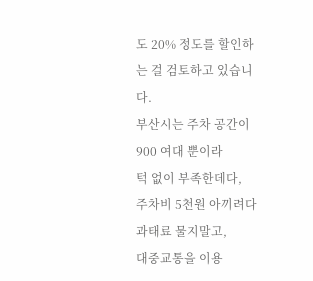도 20% 정도를 할인하는 걸 검토하고 있습니다.
부산시는 주차 공간이 900 여대 뿐이라
턱 없이 부족한데다,
주차비 5천원 아끼려다 과태료 물지말고,
대중교통을 이용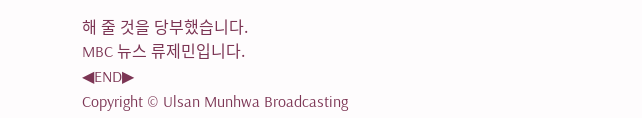해 줄 것을 당부했습니다.
MBC 뉴스 류제민입니다.
◀END▶
Copyright © Ulsan Munhwa Broadcasting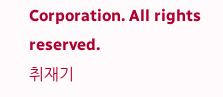Corporation. All rights reserved.
취재기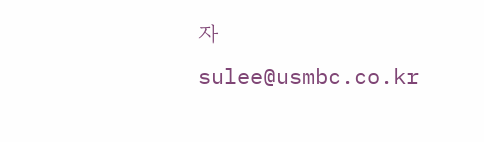자
sulee@usmbc.co.kr